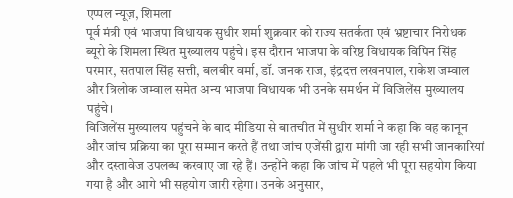एप्पल न्यूज़, शिमला
पूर्व मंत्री एवं भाजपा विधायक सुधीर शर्मा शुक्रवार को राज्य सतर्कता एवं भ्रष्टाचार निरोधक ब्यूरो के शिमला स्थित मुख्यालय पहुंचे। इस दौरान भाजपा के वरिष्ठ विधायक विपिन सिंह परमार, सतपाल सिंह सत्ती, बलबीर वर्मा, डॉ. जनक राज, इंद्रदत्त लखनपाल, राकेश जम्वाल और त्रिलोक जम्वाल समेत अन्य भाजपा विधायक भी उनके समर्थन में विजिलेंस मुख्यालय पहुंचे।
विजिलेंस मुख्यालय पहुंचने के बाद मीडिया से बातचीत में सुधीर शर्मा ने कहा कि वह कानून और जांच प्रक्रिया का पूरा सम्मान करते हैं तथा जांच एजेंसी द्वारा मांगी जा रही सभी जानकारियां और दस्तावेज उपलब्ध करवाए जा रहे हैं। उन्होंने कहा कि जांच में पहले भी पूरा सहयोग किया गया है और आगे भी सहयोग जारी रहेगा। उनके अनुसार,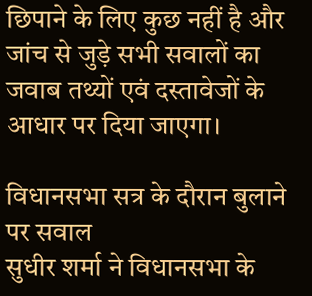छिपाने के लिए कुछ नहीं है और जांच से जुड़े सभी सवालों का जवाब तथ्यों एवं दस्तावेजों के आधार पर दिया जाएगा।

विधानसभा सत्र के दौरान बुलाने पर सवाल
सुधीर शर्मा ने विधानसभा के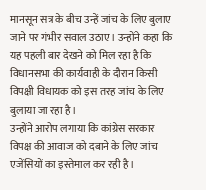मानसून सत्र के बीच उन्हें जांच के लिए बुलाए जाने पर गंभीर सवाल उठाए। उन्होंने कहा कि यह पहली बार देखने को मिल रहा है कि विधानसभा की कार्यवाही के दौरान किसी विपक्षी विधायक को इस तरह जांच के लिए बुलाया जा रहा है।
उन्होंने आरोप लगाया कि कांग्रेस सरकार विपक्ष की आवाज को दबाने के लिए जांच एजेंसियों का इस्तेमाल कर रही है।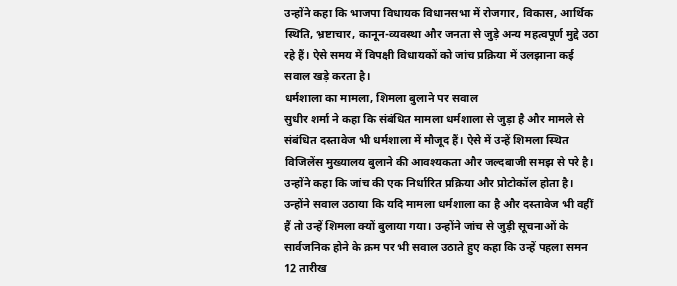उन्होंने कहा कि भाजपा विधायक विधानसभा में रोजगार, विकास, आर्थिक स्थिति, भ्रष्टाचार, कानून-व्यवस्था और जनता से जुड़े अन्य महत्वपूर्ण मुद्दे उठा रहे हैं। ऐसे समय में विपक्षी विधायकों को जांच प्रक्रिया में उलझाना कई सवाल खड़े करता है।
धर्मशाला का मामला, शिमला बुलाने पर सवाल
सुधीर शर्मा ने कहा कि संबंधित मामला धर्मशाला से जुड़ा है और मामले से संबंधित दस्तावेज भी धर्मशाला में मौजूद हैं। ऐसे में उन्हें शिमला स्थित विजिलेंस मुख्यालय बुलाने की आवश्यकता और जल्दबाजी समझ से परे है।
उन्होंने कहा कि जांच की एक निर्धारित प्रक्रिया और प्रोटोकॉल होता है। उन्होंने सवाल उठाया कि यदि मामला धर्मशाला का है और दस्तावेज भी वहीं हैं तो उन्हें शिमला क्यों बुलाया गया। उन्होंने जांच से जुड़ी सूचनाओं के सार्वजनिक होने के क्रम पर भी सवाल उठाते हुए कहा कि उन्हें पहला समन 12 तारीख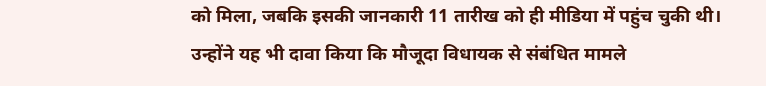को मिला, जबकि इसकी जानकारी 11 तारीख को ही मीडिया में पहुंच चुकी थी।
उन्होंने यह भी दावा किया कि मौजूदा विधायक से संबंधित मामले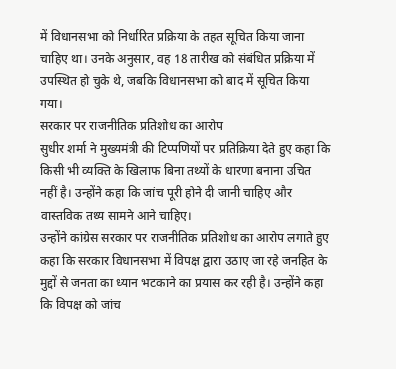में विधानसभा को निर्धारित प्रक्रिया के तहत सूचित किया जाना चाहिए था। उनके अनुसार, वह 18 तारीख को संबंधित प्रक्रिया में उपस्थित हो चुके थे, जबकि विधानसभा को बाद में सूचित किया गया।
सरकार पर राजनीतिक प्रतिशोध का आरोप
सुधीर शर्मा ने मुख्यमंत्री की टिप्पणियों पर प्रतिक्रिया देते हुए कहा कि किसी भी व्यक्ति के खिलाफ बिना तथ्यों के धारणा बनाना उचित नहीं है। उन्होंने कहा कि जांच पूरी होने दी जानी चाहिए और वास्तविक तथ्य सामने आने चाहिए।
उन्होंने कांग्रेस सरकार पर राजनीतिक प्रतिशोध का आरोप लगाते हुए कहा कि सरकार विधानसभा में विपक्ष द्वारा उठाए जा रहे जनहित के मुद्दों से जनता का ध्यान भटकाने का प्रयास कर रही है। उन्होंने कहा कि विपक्ष को जांच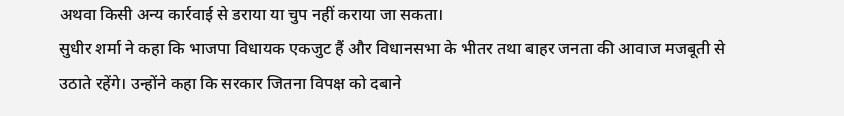अथवा किसी अन्य कार्रवाई से डराया या चुप नहीं कराया जा सकता।
सुधीर शर्मा ने कहा कि भाजपा विधायक एकजुट हैं और विधानसभा के भीतर तथा बाहर जनता की आवाज मजबूती से उठाते रहेंगे। उन्होंने कहा कि सरकार जितना विपक्ष को दबाने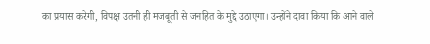का प्रयास करेगी, विपक्ष उतनी ही मजबूती से जनहित के मुद्दे उठाएगा। उन्होंने दावा किया कि आने वाले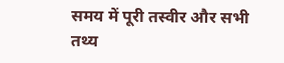समय में पूरी तस्वीर और सभी तथ्य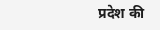प्रदेश की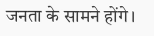जनता के सामने होंगे।